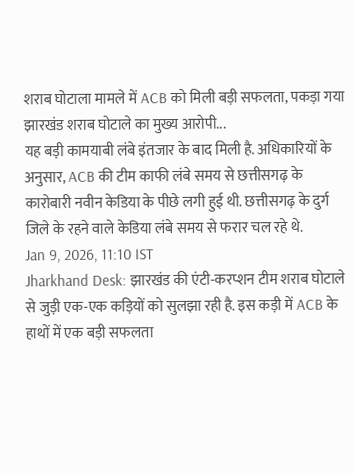शराब घोटाला मामले में ACB को मिली बड़ी सफलता, पकड़ा गया झारखंड शराब घोटाले का मुख्य आरोपी...
यह बड़ी कामयाबी लंबे इंतजार के बाद मिली है. अधिकारियों के अनुसार, ACB की टीम काफी लंबे समय से छत्तीसगढ़ के कारोबारी नवीन केडिया के पीछे लगी हुई थी. छत्तीसगढ़ के दुर्ग जिले के रहने वाले केडिया लंबे समय से फरार चल रहे थे.
Jan 9, 2026, 11:10 IST
Jharkhand Desk: झारखंड की एंटी-करप्शन टीम शराब घोटाले से जुड़ी एक-एक कड़ियों को सुलझा रही है. इस कड़ी में ACB के हाथों में एक बड़ी सफलता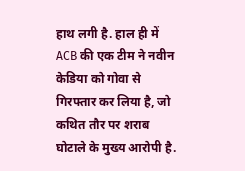हाथ लगी है. हाल ही में ACB की एक टीम ने नवीन केडिया को गोवा से गिरफ्तार कर लिया है, जो कथित तौर पर शराब घोटाले के मुख्य आरोपी है.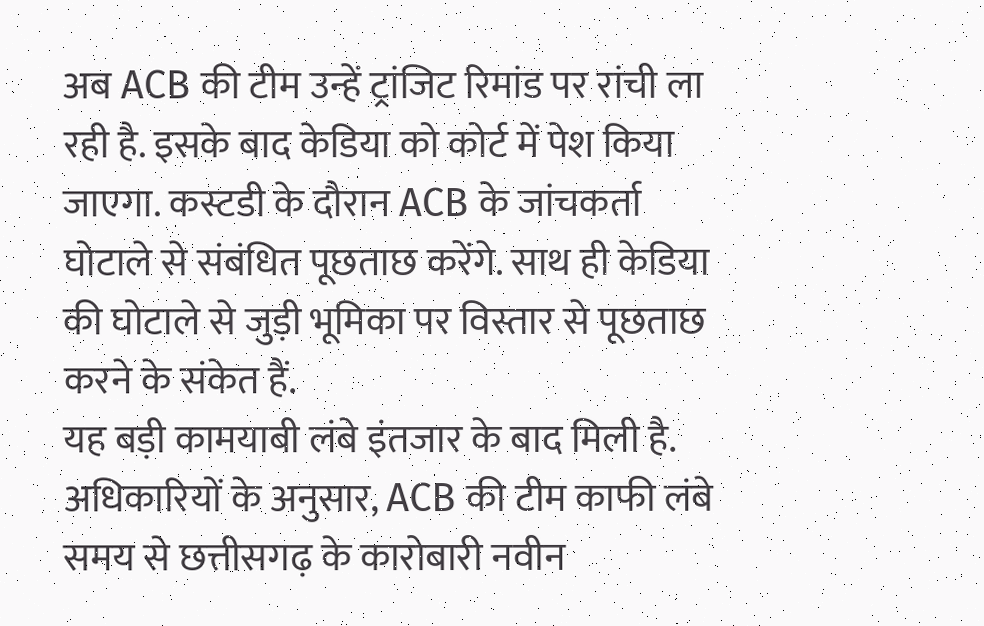अब ACB की टीम उन्हें ट्रांजिट रिमांड पर रांची ला रही है. इसके बाद केडिया को कोर्ट में पेश किया जाएगा. कस्टडी के दौरान ACB के जांचकर्ता घोटाले से संबंधित पूछताछ करेंगे. साथ ही केडिया की घोटाले से जुड़ी भूमिका पर विस्तार से पूछताछ करने के संकेत हैं.
यह बड़ी कामयाबी लंबे इंतजार के बाद मिली है. अधिकारियों के अनुसार, ACB की टीम काफी लंबे समय से छत्तीसगढ़ के कारोबारी नवीन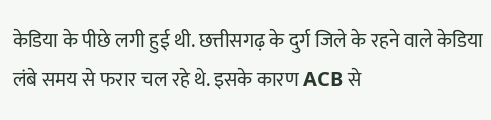केडिया के पीछे लगी हुई थी. छत्तीसगढ़ के दुर्ग जिले के रहने वाले केडिया लंबे समय से फरार चल रहे थे. इसके कारण ACB से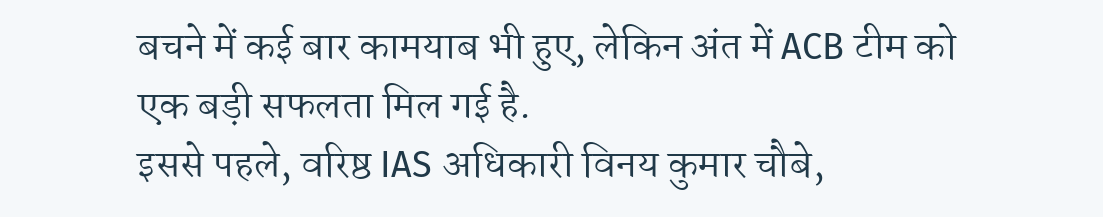बचने में कई बार कामयाब भी हुए, लेकिन अंत में ACB टीम को एक बड़ी सफलता मिल गई है.
इससे पहले, वरिष्ठ IAS अधिकारी विनय कुमार चौबे,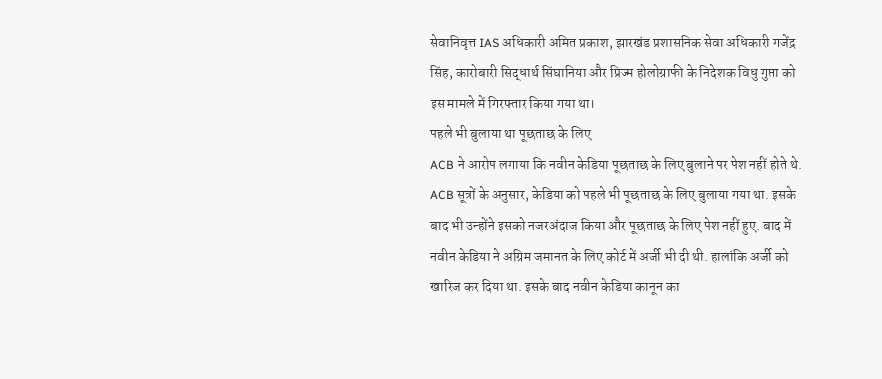सेवानिवृत्त IAS अधिकारी अमित प्रकाश, झारखंड प्रशासनिक सेवा अधिकारी गजेंद्र सिंह, कारोबारी सिद्धार्थ सिंघानिया और प्रिज्म होलोग्राफी के निदेशक विधु गुप्ता को इस मामले में गिरफ्तार किया गया था।
पहले भी बुलाया था पूछताछ के लिए
ACB ने आरोप लगाया कि नवीन केडिया पूछताछ के लिए बुलाने पर पेश नहीं होते थे. ACB सूत्रों के अनुसार, केडिया को पहले भी पूछताछ के लिए बुलाया गया था. इसके बाद भी उन्होंने इसको नजरअंदाज किया और पूछताछ के लिए पेश नहीं हुए. बाद में नवीन केडिया ने अग्रिम जमानत के लिए कोर्ट में अर्जी भी दी थी. हालांकि अर्जी को खारिज कर दिया था. इसके बाद नवीन केडिया कानून का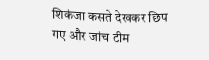शिकंजा कसते देखकर छिप गए और जांच टीम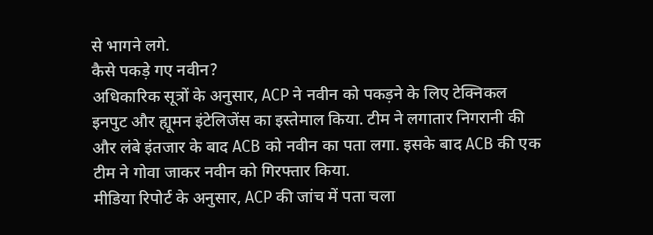से भागने लगे.
कैसे पकड़े गए नवीन?
अधिकारिक सूत्रों के अनुसार, ACP ने नवीन को पकड़ने के लिए टेक्निकल इनपुट और ह्यूमन इंटेलिजेंस का इस्तेमाल किया. टीम ने लगातार निगरानी की और लंबे इंतजार के बाद ACB को नवीन का पता लगा. इसके बाद ACB की एक टीम ने गोवा जाकर नवीन को गिरफ्तार किया.
मीडिया रिपोर्ट के अनुसार, ACP की जांच में पता चला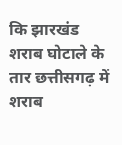कि झारखंड शराब घोटाले के तार छत्तीसगढ़ में शराब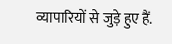व्यापारियों से जुड़े हुए हैं.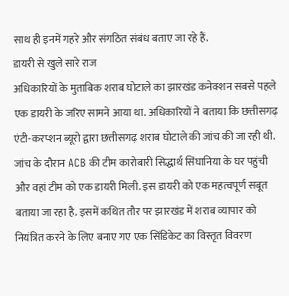साथ ही इनमें गहरे और संगठित संबंध बताए जा रहे हैं.
डायरी से खुले सारे राज
अधिकारियों के मुताबिक शराब घोटाले का झारखंड कनेक्शन सबसे पहले एक डायरी के जरिए सामने आया था. अधिकारियों ने बताया कि छत्तीसगढ़ एंटी-करप्शन ब्यूरो द्वारा छत्तीसगढ़ शराब घोटाले की जांच की जा रही थी. जांच के दौरान ACB की टीम कारोबारी सिद्धार्थ सिंघानिया के घर पहुंची और वहां टीम को एक डायरी मिली. इस डायरी को एक महत्वपूर्ण सबूत बताया जा रहा है. इसमें कथित तौर पर झारखंड में शराब व्यापार को नियंत्रित करने के लिए बनाए गए एक सिंडिकेट का विस्तृत विवरण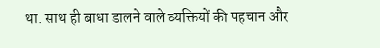था. साथ ही बाधा डालने वाले व्यक्तियों की पहचान और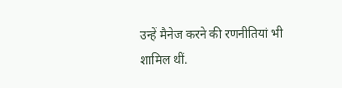उन्हें मैनेज करने की रणनीतियां भी शामिल थीं.